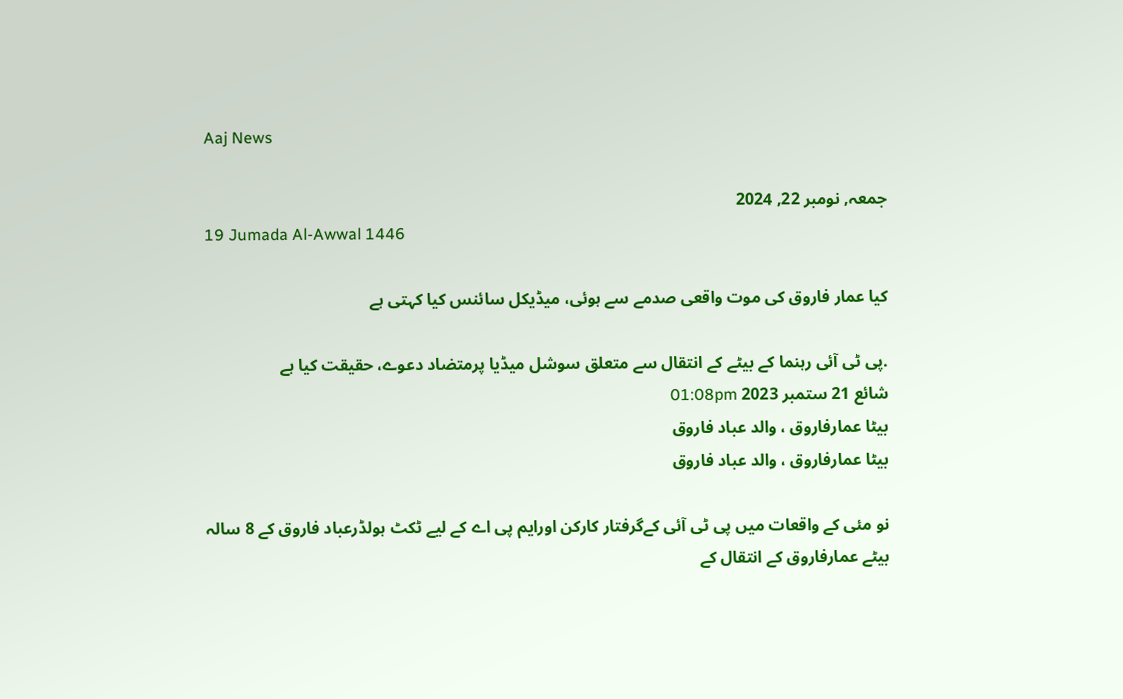Aaj News

جمعہ, نومبر 22, 2024
19 Jumada Al-Awwal 1446

کیا عمار فاروق کی موت واقعی صدمے سے ہوئی، میڈیکل سائنس کیا کہتی ہے

.پی ٹی آئی رہنما کے بیٹے کے انتقال سے متعلق سوشل میڈیا پرمتضاد دعوے، حقیقت کیا ہے
شائع 21 ستمبر 2023 01:08pm
بیٹا عمارفاروق ، والد عباد فاروق
بیٹا عمارفاروق ، والد عباد فاروق

نو مئی کے واقعات میں پی ٹی آئی کےگرفتار کارکن اورایم پی اے کے لیے ٹکٹ ہولڈرعباد فاروق کے 8 سالہ بیٹے عمارفاروق کے انتقال کے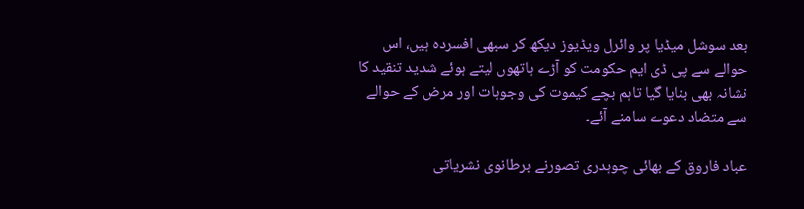بعد سوشل میڈیا پر وائرل ویڈیوز دیکھ کر سبھی افسردہ ہیں، اس حوالے سے پی ڈی ایم حکومت کو آڑے ہاتھوں لیتے ہوئے شدید تنقید کا نشانہ بھی بنایا گیا تاہم بچے کیموت کی وجوہات اور مرض کے حوالے سے متضاد دعوے سامنے آئے۔

عباد فاروق کے بھائی چوہدری تصورنے برطانوی نشریاتی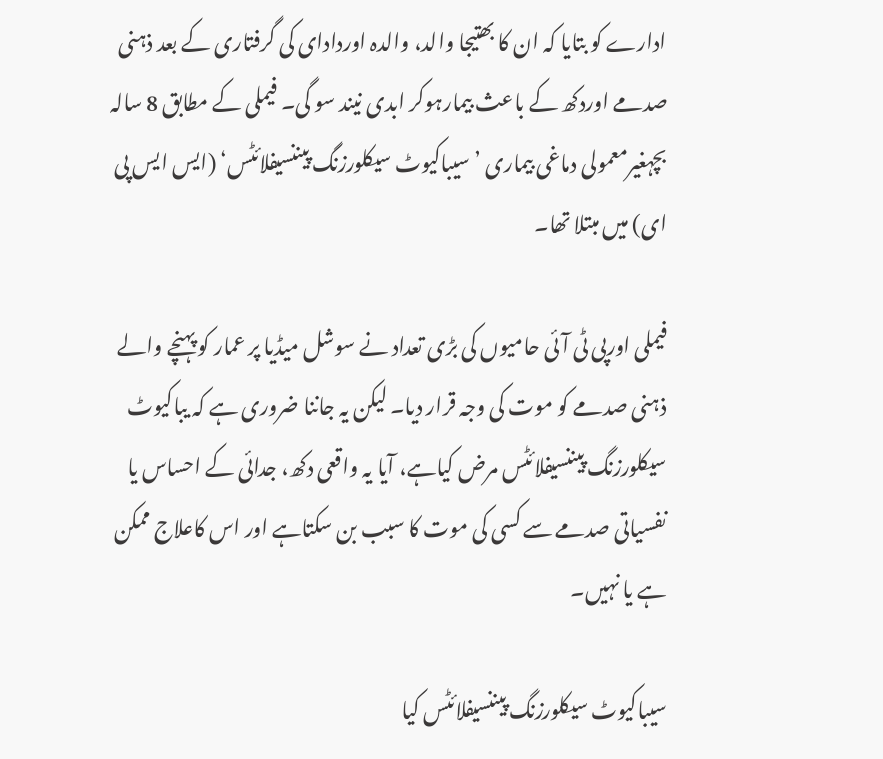ادارے کو بتایا کہ ان کا بھتیجا والد، والدہ اوردادای کی گرفتاری کے بعد ذہنی صدمے اوردکھ کے باعث بیمارہوکر ابدی نیند سو گی۔ فیملی کے مطابق 8 سالہ بچہغیرمعمولی دماغی بیماری ’سیباکیوٹ سیکلورزنگ پیننسیفلائٹس‘ (ایس ایس پی ای) میں مبتلا تھا۔

فیملی اورپی ٹی آئی حامیوں کی بڑی تعداد نے سوشل میڈیا پر عمار کو پہنچے والے ذہنی صدمے کو موت کی وجہ قرار دیا۔ لیکن یہ جاننا ضروری ہے کہ یباکیوٹ سیکلورزنگ پیننسیفلائٹس مرض کیاہے، آیا یہ واقعی دکھ، جدائی کے احساس یا نفسیاتی صدمے سے کسی کی موت کا سبب بن سکتاہے اور اس کاعلاج ممکن ہے یا نہیں۔

سیباکیوٹ سیکلورزنگ پیننسیفلائٹس کیا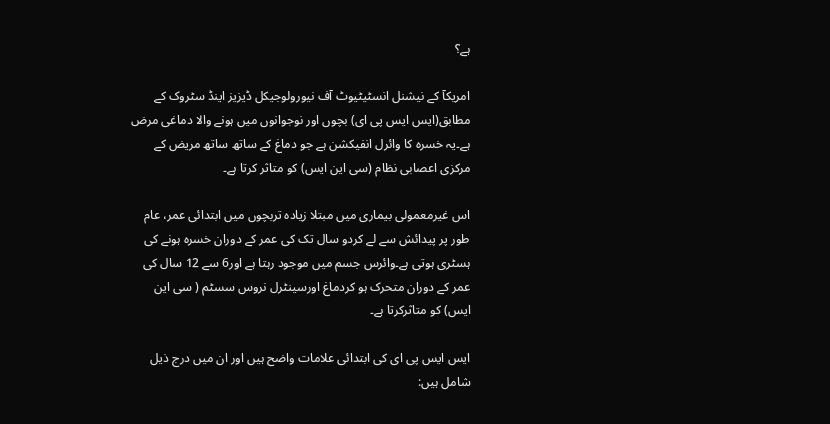ہے؟

امریکآ کے نیشنل انسٹیٹیوٹ آف نیورولوجیکل ڈیزیز اینڈ سٹروک کے مطابق(ایس ایس پی ای) بچوں اور نوجوانوں میں ہونے والا دماغی مرض ہے۔یہ خسرہ کا وائرل انفیکشن ہے جو دماغ کے ساتھ ساتھ مریض کے مرکزی اعصابی نظام (سی این ایس) کو متاثر کرتا ہے۔

اس غیرمعمولی بیماری میں مبتلا زیادہ تربچوں میں ابتدائی عمر، عام طور پر پیدائش سے لے کردو سال تک کی عمر کے دوران خسرہ ہونے کی ہسٹری ہوتی ہے۔وائرس جسم میں موجود رہتا ہے اور6 سے 12 سال کی عمر کے دوران متحرک ہو کردماغ اورسینٹرل نروس سسٹم ( سی این ایس) کو متاثرکرتا ہے۔

ایس ایس پی ای کی ابتدائی علامات واضح ہیں اور ان میں درج ذیل شامل ہیں: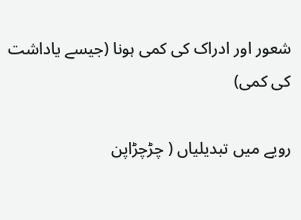شعور اور ادراک کی کمی ہونا (جیسے یاداشت کی کمی)

رویے میں تبدیلیاں ( چڑچڑاپن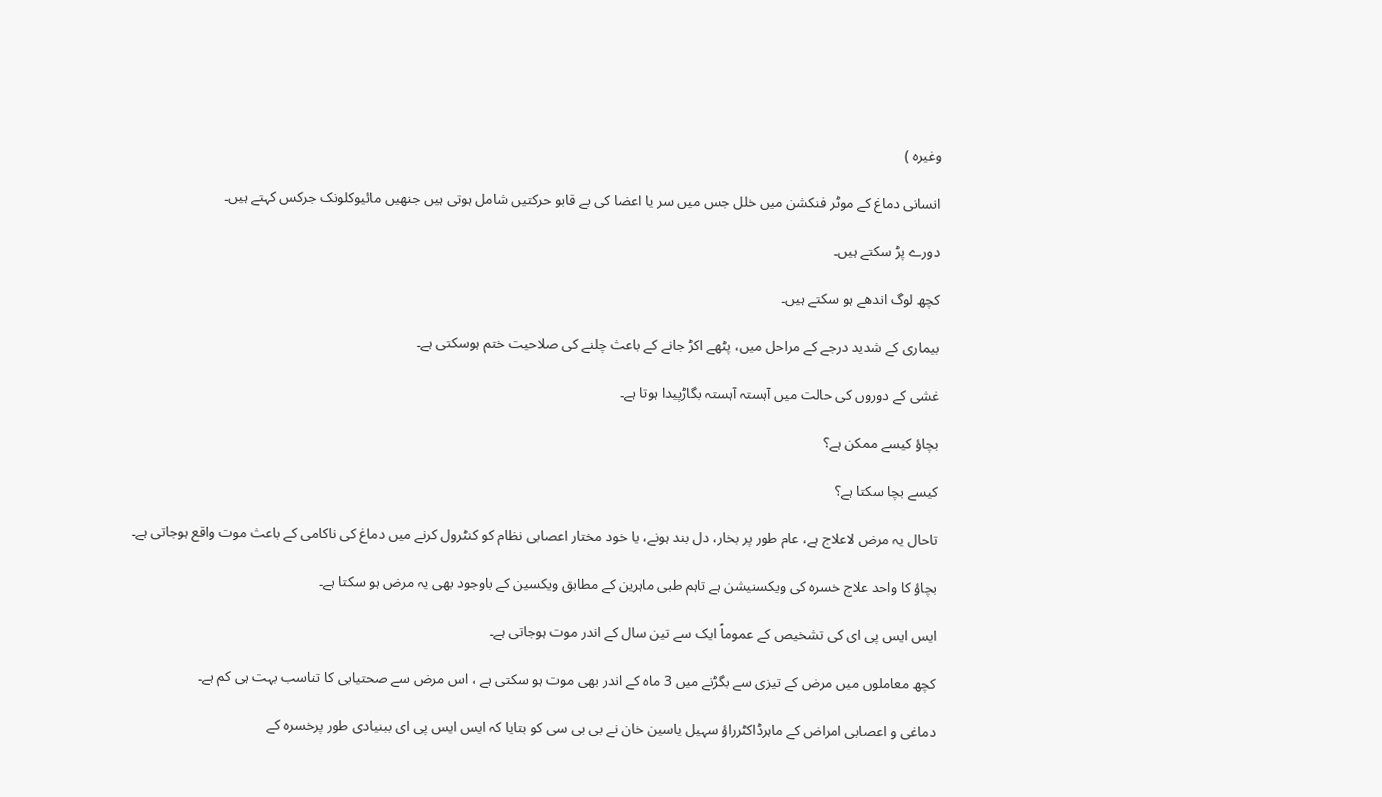وغیرہ )

انسانی دماغ کے موٹر فنکشن میں خلل جس میں سر یا اعضا کی بے قابو حرکتیں شامل ہوتی ہیں جنھیں مائیوکلونک جرکس کہتے ہیں۔

دورے پڑ سکتے ہیں۔

کچھ لوگ اندھے ہو سکتے ہیں۔

بیماری کے شدید درجے کے مراحل میں، پٹھے اکڑ جانے کے باعث چلنے کی صلاحیت ختم ہوسکتی ہے۔

غشی کے دوروں کی حالت میں آہستہ آہستہ بگاڑپیدا ہوتا ہے۔

بچاؤ کیسے ممکن ہے؟

کیسے بچا سکتا ہے؟

تاحال یہ مرض لاعلاج ہے، عام طور پر بخار، دل بند ہونے، یا خود مختار اعصابی نظام کو کنٹرول کرنے میں دماغ کی ناکامی کے باعث موت واقع ہوجاتی ہے۔

بچاؤ کا واحد علاج خسرہ کی ویکسنیشن ہے تاہم طبی ماہرین کے مطابق ویکسین کے باوجود بھی یہ مرض ہو سکتا ہے۔

ایس ایس پی ای کی تشخیص کے عموماً ایک سے تین سال کے اندر موت ہوجاتی ہے۔

کچھ معاملوں میں مرض کے تیزی سے بگڑنے میں 3 ماہ کے اندر بھی موت ہو سکتی ہے ، اس مرض سے صحتیابی کا تناسب بہت ہی کم ہے۔

دماغی و اعصابی امراض کے ماہرڈاکٹرراؤ سہیل یاسین خان نے بی بی سی کو بتایا کہ ایس ایس پی ای ببنیادی طور پرخسرہ کے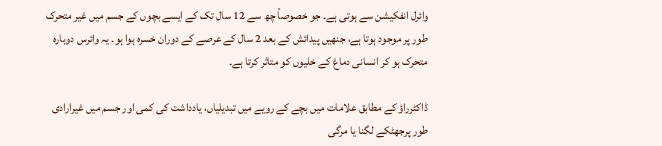وائرل انفکیشن سے ہوتی ہے۔ جو خصوصاً چھ سے 12 سال تک کے ایسے بچوں کے جسم میں غیر متحرک طور پر موجود ہوتا ہے، جنھیں پیدائش کے بعد 2 سال کے عرصے کے دوران خسرہ ہوا ہو۔ یہ وائرس دوبارہ متحرک ہو کر انسانی دماغ کے خلیوں کو متاثر کرتا ہے۔

ڈاکٹرراؤ کے مطابق علامات میں بچے کے رویے میں تبدیلیاں، یادداشت کی کمی اور جسم میں غیرارادی طور پرجھٹکے لگنا یا مرگی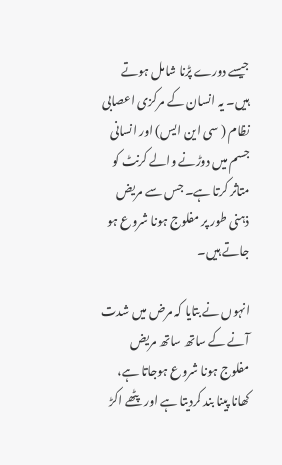جیسے دورے پڑنا شامل ہوتے ہیں۔ یہ انسان کے مرکزی اعصابی نظام ( سی این ایس) اور انسانی جسم میں دوڑنے والے کرنٹ کو متاثر کرتا ہے۔ جس سے مریض ذہنی طور پر مفلوج ہونا شروع ہو جاتے ہیں۔

انہوں نے بتایا کہ مرض میں شدت آنے کے ساتھ ساتھ مریض مفلوج ہونا شروع ہوجاتا ہے، کھانا پینا بند کردیتا ہے اور پٹھے اکڑ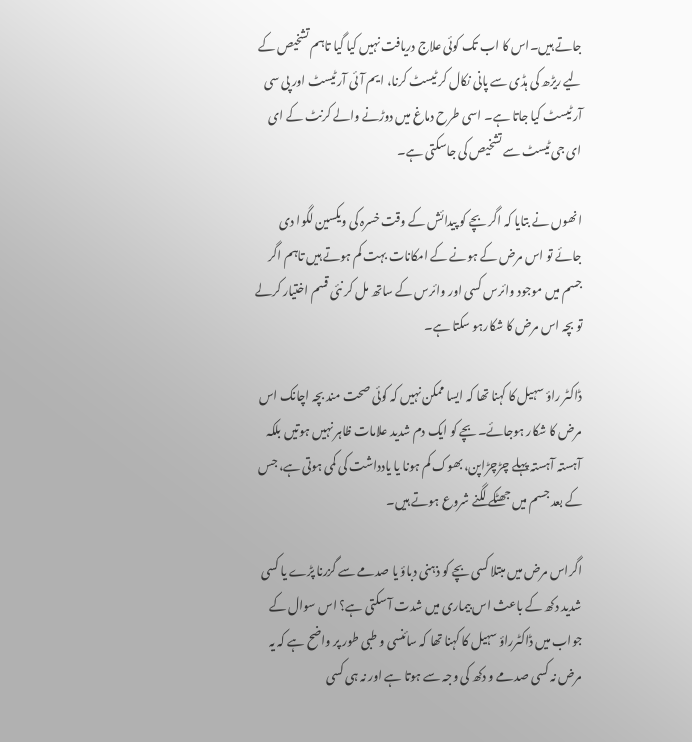جاتے ہیں۔اس کا اب تک کوئی علاج دریافت نہیں کیا گیا تاہم تشخیص کے لیے ریڑھ کی ہڈی سے پانی نکال کر ٹیسٹ کرنا، ایم آئی آر ٹیسٹ اور پی سی آر ٹیسٹ کیا جاتا ہے۔ اسی طرح دماغ میں دوڑنے والے کرنٹ کے ای ای جی ٹیسٹ سے تشخیص کی جاسکتی ہے۔

انھوں نے بتایا کہ اگر بچے کو پیدائش کے وقت خسرہ کی ویکسین لگوا دی جائے تو اس مرض کے ہونے کے امکانات بہت کم ہوتے ہیں تاہم اگر جسم میں موجود وائرس کسی اور وائرس کے ساتھ مل کر نئی قسم اختیار کرلے تو بچہ اس مرض کا شکارہو سکتا ہے۔

ڈاکٹر راؤ سہیل کا کہنا تھا کہ ایسا ممکن نہیں کہ کوئی صحت مند بچہ اچانک اس مرض کا شکار ہوجائے۔بچے کو ایک دم شدید علامات ظاہر نہیں ہوتیں بلکہ آہستہ آہستہ پہلے چڑچڑاپن، بھوک کم ہونا یا یادداشت کی کمی ہوتی ہے، جس کے بعد جسم میں جھٹکے لگنے شروع ہوتے ہیں۔

اگراس مرض میں مبتلا کسی بچے کو ذہنی دباؤ یا صدمے سے گزرنا پڑے یا کسی شدید دکھ کے باعث اس بیماری میں شدت آ سکتی ہے؟ اس سوال کے جواب میں ڈاکٹرراؤ سہیل کا کہنا تھا کہ سائنسی و طبی طور پر واضح ہے کہ یہ مرض نہ کسی صدمے و دکھ کی وجہ سے ہوتا ہے اور نہ ہی کسی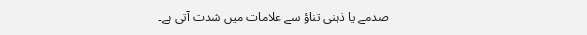صدمے یا ذہنی تناؤ سے علامات میں شدت آتی ہے۔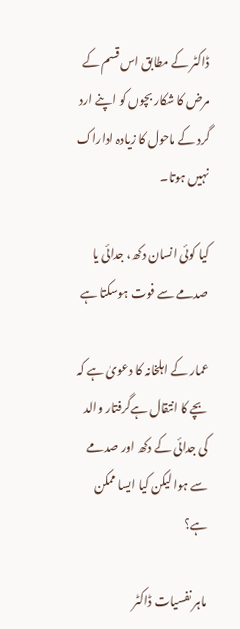ڈاکٹر کے مطابق اس قسم کے مرض کا شکار بچوں کو اپنے ارد گرد کے ماحول کا زیادہ اداراک نہیں ہوتا۔

کیا کوئی انسان دکھ، جدائی یا صدمے سے فوت ہوسکتا ہے

عمار کے اہلخانہ کا دعویٰ ہے کہ بچے کا انتقال ہےگرفتار والد کی جدائی کے دکھ اور صدمے سے ہوا لیکن کیا ایسا ممکن ہے؟

ماہر نفسیات ڈاکٹر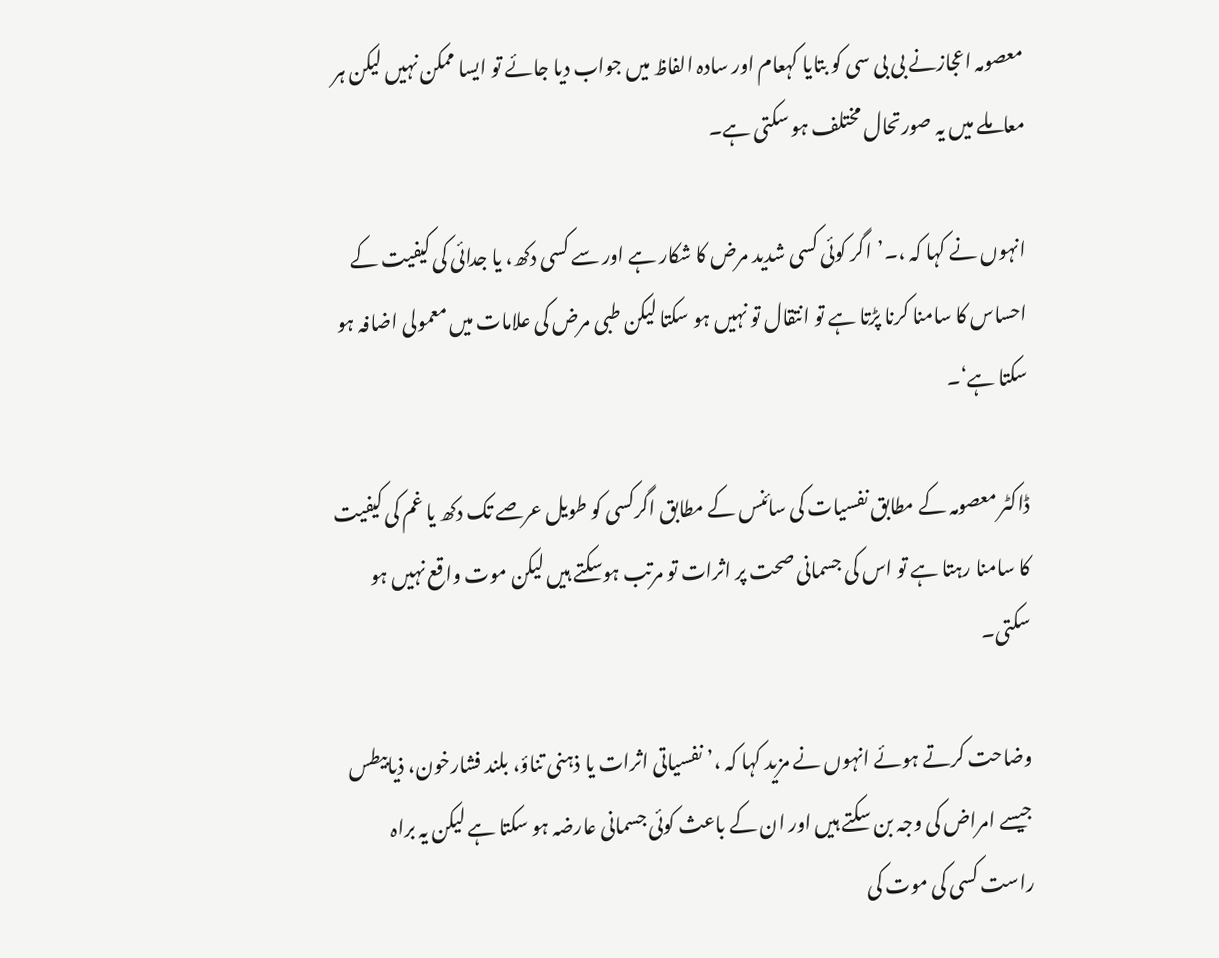معصومہ اعجازنے بی بی سی کو بتایا کہعام اور سادہ الفاظ میں جواب دیا جائے تو ایسا ممکن نہیں لیکن ہر معاملے میں یہ صورتحال مختلف ہو سکتی ہے۔

انہوں نے کہا کہ ،۔’اگر کوئی کسی شدید مرض کا شکار ہے اور سے کسی دکھ، یا جدائی کی کیفیت کے احساس کا سامنا کرنا پڑتا ہے تو انتقال تو نہیں ہو سکتا لیکن طبی مرض کی علامات میں معمولی اضافہ ہو سکتا ہے‘۔

ڈاکٹر معصومہ کے مطابق نفسیات کی سائنس کے مطابق اگرکسی کو طویل عرصے تک دکھ یا غم کی کیفیت کا سامنا رہتا ہے تو اس کی جسمانی صحت پر اثرات تو مرتب ہوسکتے ہیں لیکن موت واقع نہیں ہو سکتی۔

وضاحت کرتے ہوئے انہوں نے مزید کہا کہ ،’ نفسیاتی اثرات یا ذہنی تناؤ، بلند فشارخون، ذیابیطس جیسے امراض کی وجہ بن سکتے ہیں اور ان کے باعث کوئی جسمانی عارضہ ہو سکتا ہے لیکن یہ براہ راست کسی کی موت کی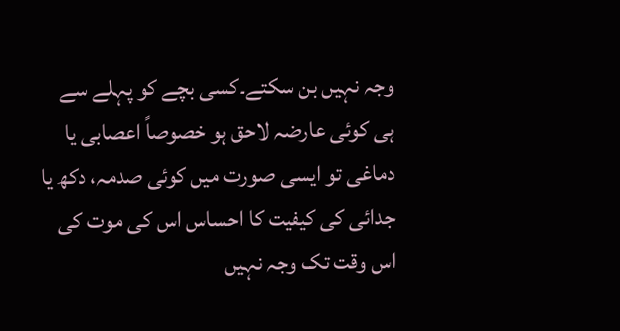وجہ نہیں بن سکتے۔کسی بچے کو پہلے سے ہی کوئی عارضہ لاحق ہو خصوصاً اعصابی یا دماغی تو ایسی صورت میں کوئی صدمہ، دکھ یا جدائی کی کیفیت کا احساس اس کی موت کی اس وقت تک وجہ نہیں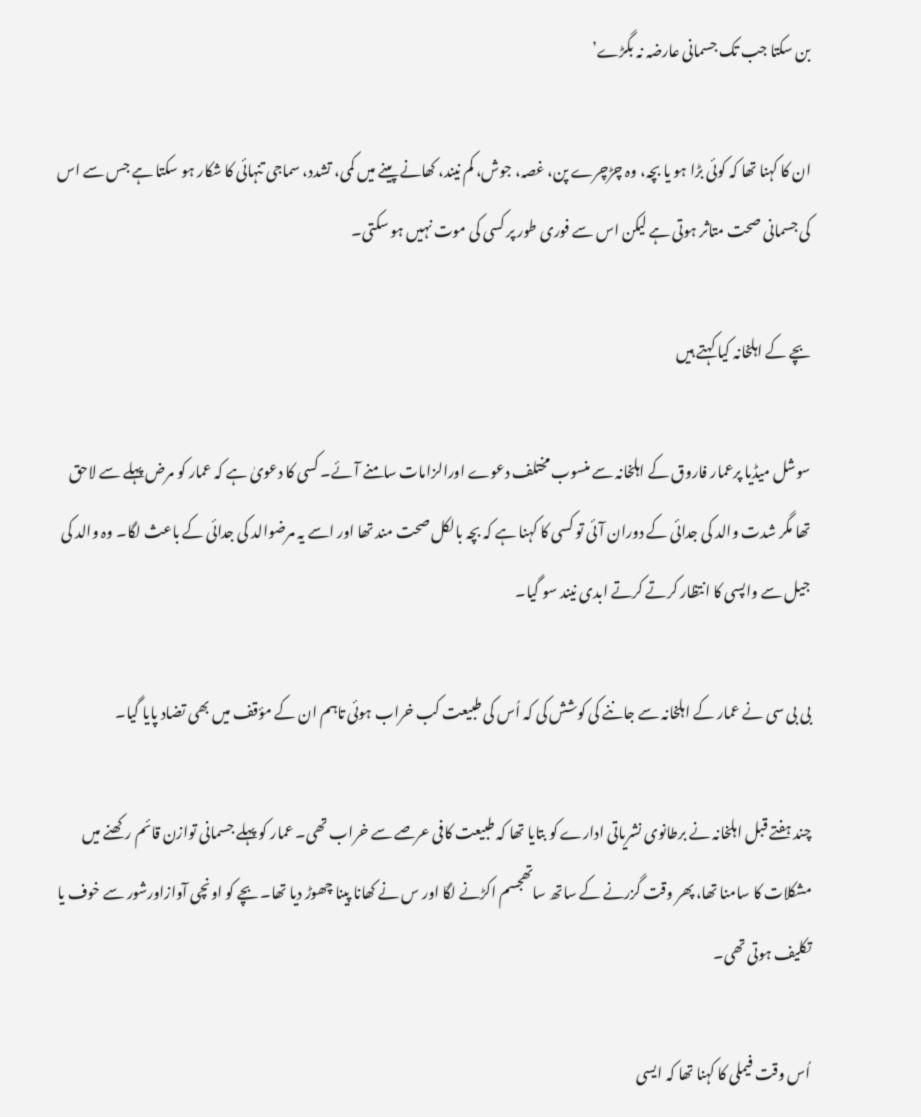بن سکتا جب تک جسمانی عارضہ نہ بگڑے’

ان کا کہنا تھا کہ کوئی بڑا ہو یا بچہ، وہ چڑچرے پن، غصہ، جوش، کم نیند، کھانے پینے میں کمی، تشدد، سماجی تنہائی کا شکار ہو سکتا ہے جس سے اس کی جسمانی صحت متاثر ہوتی ہے لیکن اس سے فوری طور پر کسی کی موت نہیں ہو سکتی۔

بچے کے اہلخانہ کیا کہتے ہیں

سوشل میڈیا پرعمار فاروق کے اہلخانہ سے منسوب مختلف دعوے اورالزامات سامنے آئے۔ کسی کا دعویٰ ہے کہ عمار کو مرض پہلے سے لاحق تھا مگر شدت والد کی جدائی کے دوران آئی تو کسی کا کہنا ہے کہ بچہ بالکل صحت مند تھا اور اسے یہ مرضوالد کی جدائی کے باعث لگا۔ وہ والد کی جیل سے واپسی کا انتظار کرتے کرتے ابدی نیند سو گیا۔

بی بی سی نے عمار کے اہلخانہ سے جاننے کی کوشش کی کہ اُس کی طبیعت کب خراب ہوئی تاہم ان کے مؤقف میں بھی تضاد پایا گیا۔

چند ہفتے قبل اہلخانہ نے برطانوی نشریاتی ادارے کو بتایا تھا کہ طبیعت کافی عرصے سے خراب تھی۔ عمار کو پہلے جسمانی توازن قائم رکھنے میں مشکلات کا سامنا تھا، پھر وقت گزرنے کے ساتھ ساتھجسم اکڑنے لگا اور س نے کھانا پینا چھوڑ دیا تھا۔ بچے کو اونچی آوازاورشور سے خوف یا تکلیف ہوتی تھی۔

اُس وقت فیملی کا کہنا تھا کہ ایسی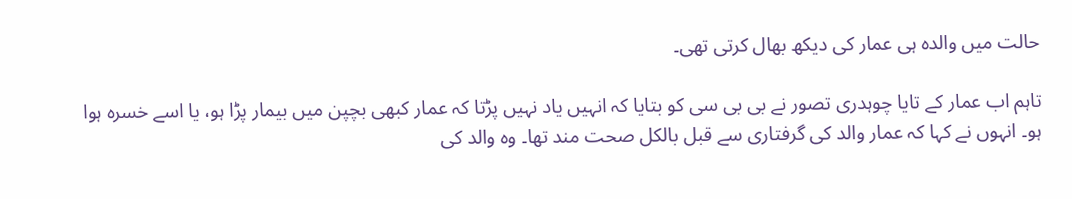حالت میں والدہ ہی عمار کی دیکھ بھال کرتی تھی۔

تاہم اب عمار کے تایا چوہدری تصور نے بی بی سی کو بتایا کہ انہیں یاد نہیں پڑتا کہ عمار کبھی بچپن میں بیمار پڑا ہو، یا اسے خسرہ ہوا ہو۔ انہوں نے کہا کہ عمار والد کی گرفتاری سے قبل بالکل صحت مند تھا۔ وہ والد کی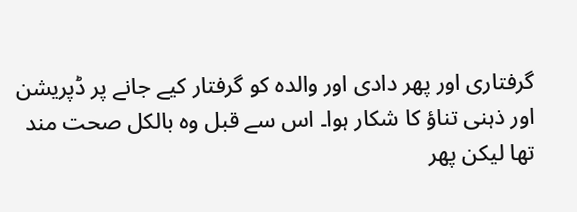گرفتاری اور پھر دادی اور والدہ کو گرفتار کیے جانے پر ڈپریشن اور ذہنی تناؤ کا شکار ہوا۔ اس سے قبل وہ بالکل صحت مند تھا لیکن پھر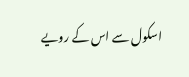اسکول سے اس کے رویے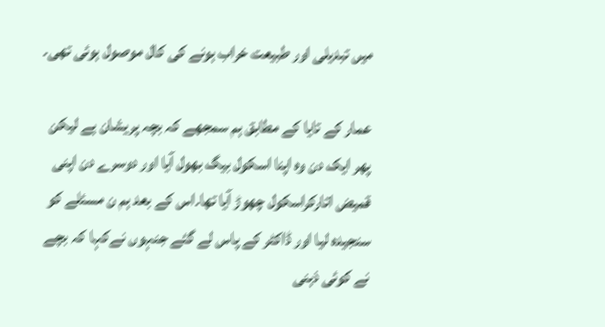میں تبدیلی اور طبیعت خراب ہونے کی کال موصول ہوئی تھی۔

عمار کے تایا کے مطابق ہم سمجھے کہ بچہ پریشان ہے لیکن پھر ایک دن وہ اپنا اسکول بیگ بھول آیا اور دوسرے دن اپنی قمیض اتارکراسکول چھوڑ آیا تھا۔اس کے بعد ہم ن مسئلے کو سنجیدہ لیا اور ڈاکٹر کے پاس لے گئے جنہوں نےکہا کہ بچے نے کوئی ذہنی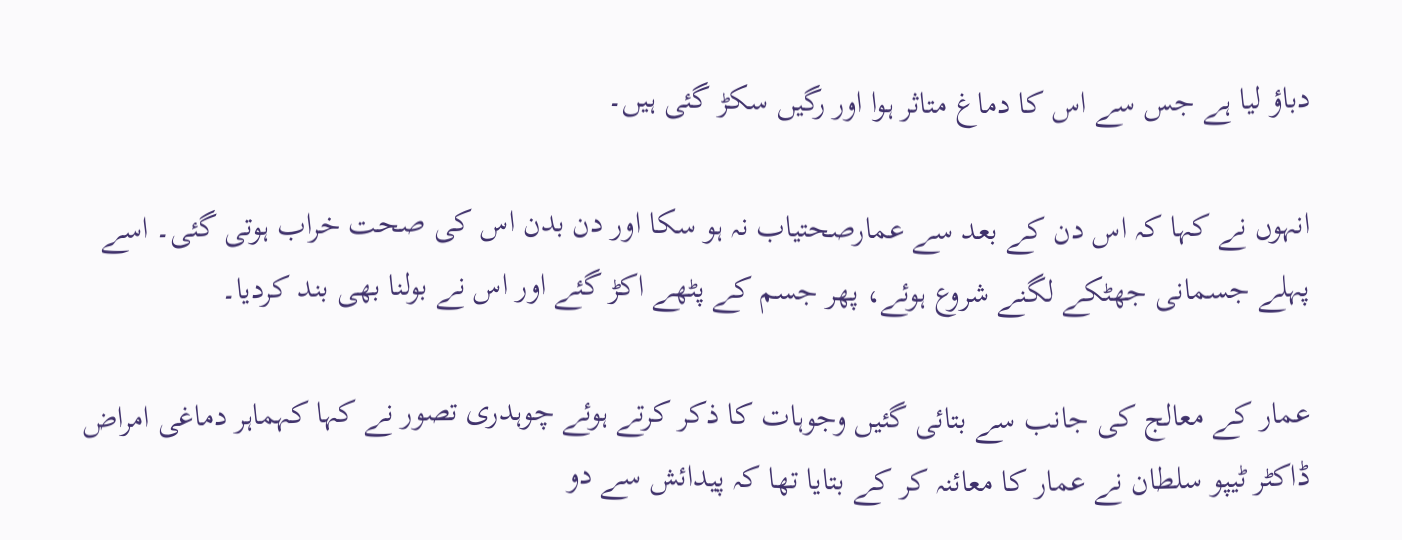دباؤ لیا ہے جس سے اس کا دماغ متاثر ہوا اور رگیں سکڑ گئی ہیں۔

انہوں نے کہا کہ اس دن کے بعد سے عمارصحتیاب نہ ہو سکا اور دن بدن اس کی صحت خراب ہوتی گئی۔ اسے پہلے جسمانی جھٹکے لگنے شروع ہوئے، پھر جسم کے پٹھے اکڑ گئے اور اس نے بولنا بھی بند کردیا۔

عمار کے معالج کی جانب سے بتائی گئیں وجوہات کا ذکر کرتے ہوئے چوہدری تصور نے کہا کہماہر دماغی امراض ڈاکٹر ٹیپو سلطان نے عمار کا معائنہ کر کے بتایا تھا کہ پیدائش سے دو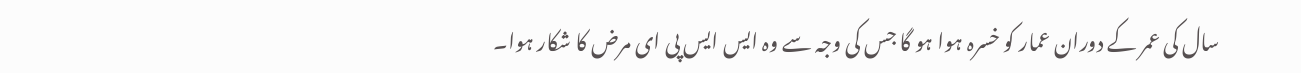سال کی عمر کے دوران عمار کو خسرہ ہوا ہو گا جس کی وجہ سے وہ ایس ایس پی ای مرض کا شکار ہوا۔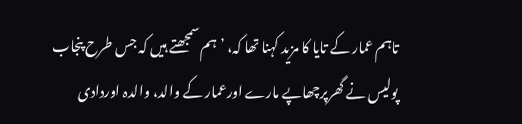تاہم عمار کے تایا کا مزید کہنا تھا کہ، ’ہم سمجھتے ہیں کہ جس طرح پنجاب پولیس نے گھرپرچھاپے مارے اورعمار کے والد، والدہ اوردادی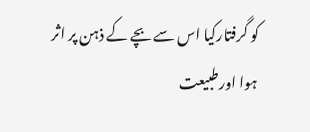کو گرفتارکیا اس سے بچے کے ذہن پر اثر ہوا اورطبیعت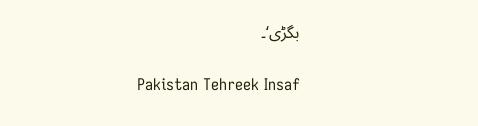بگڑی‘۔

Pakistan Tehreek Insaf